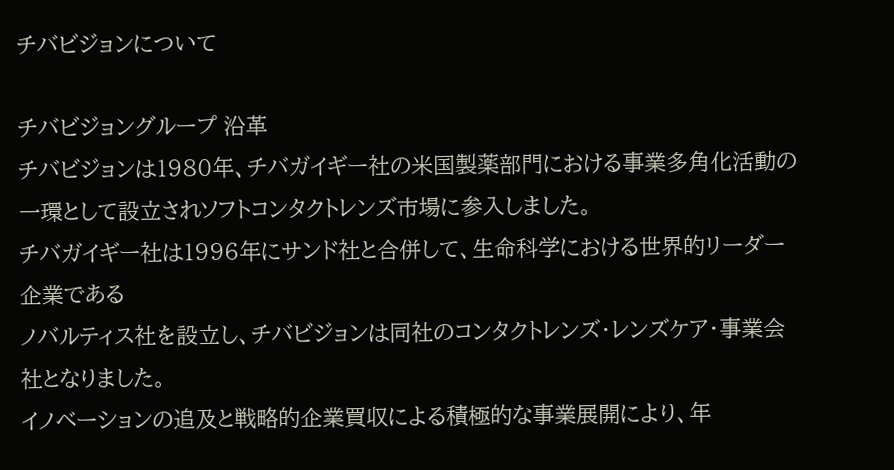チバビジョンについて

チバビジョングループ 沿革
チバビジョンは1980年、チバガイギー社の米国製薬部門における事業多角化活動の一環として設立されソフトコンタクトレンズ市場に参入しました。
チバガイギー社は1996年にサンド社と合併して、生命科学における世界的リーダー企業である
ノバルティス社を設立し、チバビジョンは同社のコンタクトレンズ・レンズケア・事業会社となりました。
イノベーションの追及と戦略的企業買収による積極的な事業展開により、年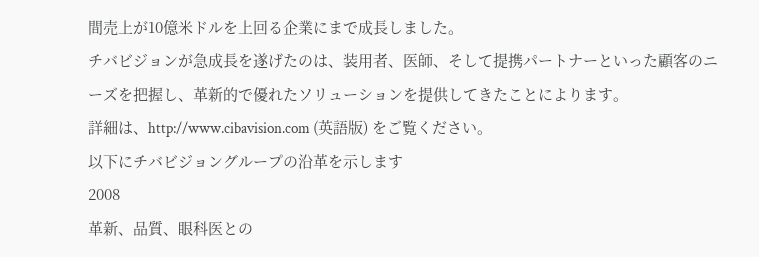間売上が10億米ドルを上回る企業にまで成長しました。
チバビジョンが急成長を遂げたのは、装用者、医師、そして提携パートナーといった顧客のニーズを把握し、革新的で優れたソリューションを提供してきたことによります。
詳細は、http://www.cibavision.com (英語版) をご覧ください。
以下にチバビジョングループの沿革を示します
2008
革新、品質、眼科医との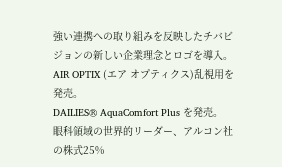強い連携への取り組みを反映したチバビジョンの新しい企業理念とロゴを導入。
AIR OPTIX (エア オプティクス)乱視用を発売。
DAILIES® AquaComfort Plus を発売。
眼科領域の世界的リーダー、アルコン社の株式25%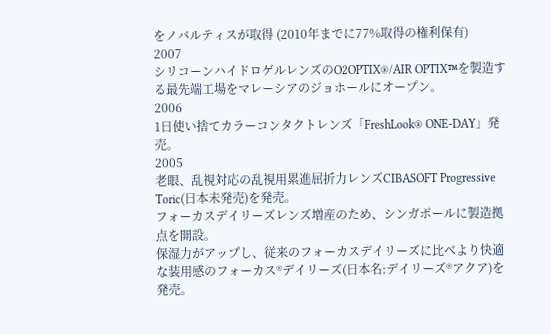をノバルティスが取得 (2010年までに77%取得の権利保有)
2007
シリコーンハイドロゲルレンズのO2OPTIX®/AIR OPTIX™を製造する最先端工場をマレーシアのジョホールにオープン。
2006
1日使い捨てカラーコンタクトレンズ「FreshLook® ONE-DAY」発売。
2005
老眼、乱視対応の乱視用累進屈折力レンズCIBASOFT Progressive Toric(日本未発売)を発売。
フォーカスデイリーズレンズ増産のため、シンガポールに製造拠点を開設。
保湿力がアップし、従来のフォーカスデイリーズに比べより快適な装用感のフォーカス®デイリーズ(日本名:デイリーズ®アクア)を発売。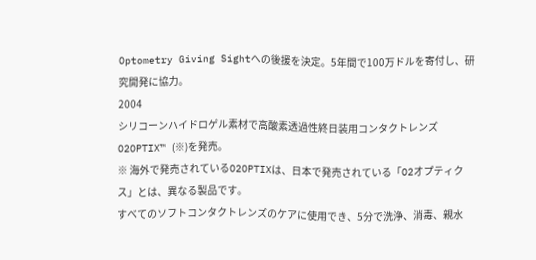Optometry Giving Sightへの後援を決定。5年間で100万ドルを寄付し、研究開発に協力。
2004
シリコーンハイドロゲル素材で高酸素透過性終日装用コンタクトレンズO2OPTIX™ (※)を発売。
※ 海外で発売されているO2OPTIXは、日本で発売されている「O2オプティクス」とは、異なる製品です。
すべてのソフトコンタクトレンズのケアに使用でき、5分で洗浄、消毒、親水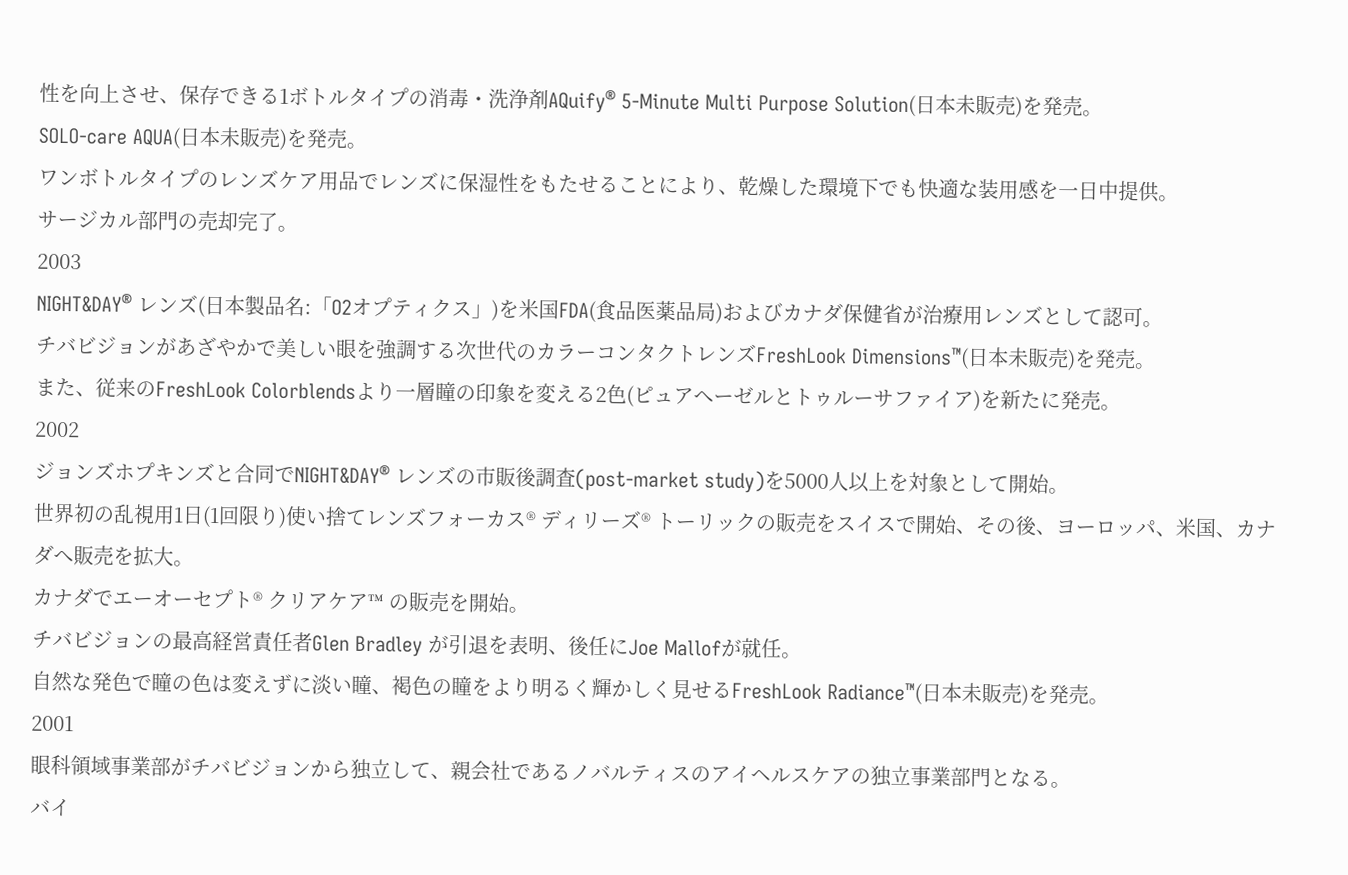性を向上させ、保存できる1ボトルタイプの消毒・洗浄剤AQuify® 5-Minute Multi Purpose Solution(日本未販売)を発売。
SOLO-care AQUA(日本未販売)を発売。
ワンボトルタイプのレンズケア用品でレンズに保湿性をもたせることにより、乾燥した環境下でも快適な装用感を一日中提供。
サージカル部門の売却完了。
2003
NIGHT&DAY® レンズ(日本製品名:「O2オプティクス」)を米国FDA(食品医薬品局)およびカナダ保健省が治療用レンズとして認可。
チバビジョンがあざやかで美しい眼を強調する次世代のカラーコンタクトレンズFreshLook Dimensions™(日本未販売)を発売。
また、従来のFreshLook Colorblendsより一層瞳の印象を変える2色(ピュアへーゼルとトゥルーサファイア)を新たに発売。
2002
ジョンズホプキンズと合同でNIGHT&DAY® レンズの市販後調査(post-market study)を5000人以上を対象として開始。
世界初の乱視用1日(1回限り)使い捨てレンズフォーカス® ディリーズ® トーリックの販売をスイスで開始、その後、ヨーロッパ、米国、カナダへ販売を拡大。
カナダでエーオーセプト® クリアケア™ の販売を開始。
チバビジョンの最高経営責任者Glen Bradley が引退を表明、後任にJoe Mallofが就任。
自然な発色で瞳の色は変えずに淡い瞳、褐色の瞳をより明るく輝かしく見せるFreshLook Radiance™(日本未販売)を発売。
2001
眼科領域事業部がチバビジョンから独立して、親会社であるノバルティスのアイヘルスケアの独立事業部門となる。
バイ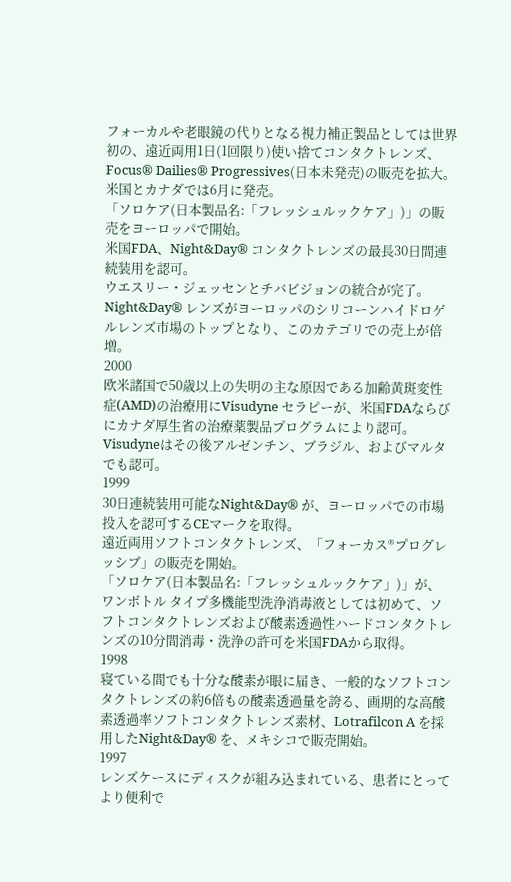フォーカルや老眼鏡の代りとなる視力補正製品としては世界初の、遠近両用1日(1回限り)使い捨てコンタクトレンズ、Focus® Dailies® Progressives(日本未発売)の販売を拡大。
米国とカナダでは6月に発売。
「ソロケア(日本製品名:「フレッシュルックケア」)」の販売をヨーロッパで開始。
米国FDA、Night&Day® コンタクトレンズの最長30日間連続装用を認可。
ウエスリー・ジェッセンとチバビジョンの統合が完了。
Night&Day® レンズがヨーロッパのシリコーンハイドロゲルレンズ市場のトップとなり、このカテゴリでの売上が倍増。
2000
欧米諸国で50歳以上の失明の主な原因である加齢黄斑変性症(AMD)の治療用にVisudyne セラピーが、米国FDAならびにカナダ厚生省の治療薬製品プログラムにより認可。
Visudyneはその後アルゼンチン、ブラジル、およびマルタでも認可。
1999
30日連続装用可能なNight&Day® が、ヨーロッパでの市場投入を認可するCEマークを取得。
遠近両用ソフトコンタクトレンズ、「フォーカス®プログレッシブ」の販売を開始。
「ソロケア(日本製品名:「フレッシュルックケア」)」が、ワンボトル タイプ多機能型洗浄消毒液としては初めて、ソフトコンタクトレンズおよび酸素透過性ハードコンタクトレンズの10分間消毒・洗浄の許可を米国FDAから取得。
1998
寝ている間でも十分な酸素が眼に届き、一般的なソフトコンタクトレンズの約6倍もの酸素透過量を誇る、画期的な高酸素透過率ソフトコンタクトレンズ素材、Lotrafilcon A を採用したNight&Day® を、メキシコで販売開始。
1997
レンズケースにディスクが組み込まれている、患者にとってより便利で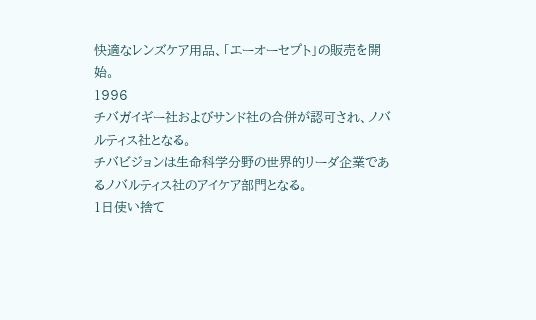快適なレンズケア用品、「エーオーセプト」の販売を開始。
1996
チバガイギー社およびサンド社の合併が認可され、ノバルティス社となる。
チバビジョンは生命科学分野の世界的リーダ企業であるノバルティス社のアイケア部門となる。
1日使い捨て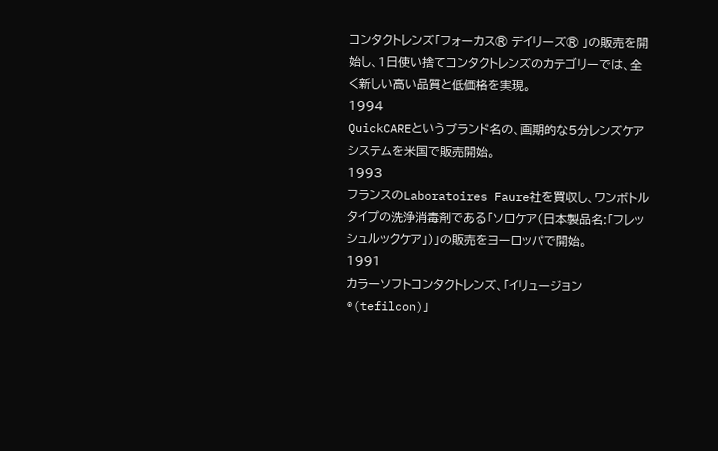コンタクトレンズ「フォーカス® デイリーズ® 」の販売を開始し、1日使い捨てコンタクトレンズのカテゴリーでは、全く新しい高い品質と低価格を実現。
1994
QuickCAREというブランド名の、画期的な5分レンズケアシステムを米国で販売開始。
1993
フランスのLaboratoires Faure社を買収し、ワンボトルタイプの洗浄消毒剤である「ソロケア(日本製品名:「フレッシュルックケア」)」の販売をヨーロッパで開始。
1991
カラーソフトコンタクトレンズ、「イリュージョン®(tefilcon)」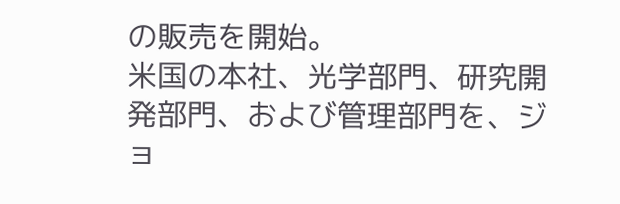の販売を開始。
米国の本社、光学部門、研究開発部門、および管理部門を、ジョ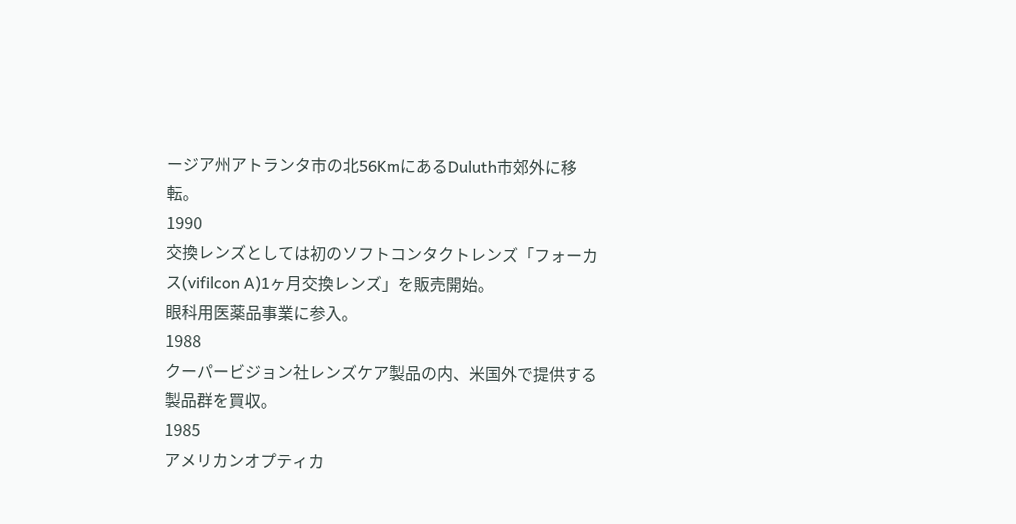ージア州アトランタ市の北56KmにあるDuluth市郊外に移転。
1990
交換レンズとしては初のソフトコンタクトレンズ「フォーカス(vifilcon A)1ヶ月交換レンズ」を販売開始。
眼科用医薬品事業に参入。
1988
クーパービジョン社レンズケア製品の内、米国外で提供する製品群を買収。
1985
アメリカンオプティカ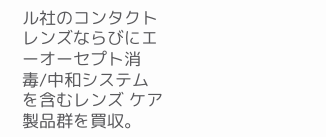ル社のコンタクトレンズならびにエーオーセプト消毒/中和システムを含むレンズ ケア製品群を買収。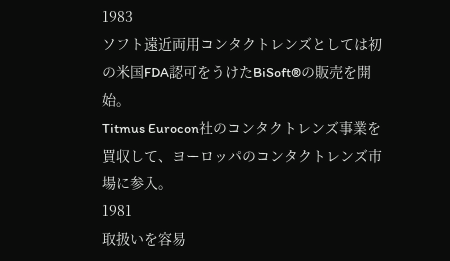1983
ソフト遠近両用コンタクトレンズとしては初の米国FDA認可をうけたBiSoft®の販売を開始。
Titmus Eurocon社のコンタクトレンズ事業を買収して、ヨーロッパのコンタクトレンズ市場に参入。
1981
取扱いを容易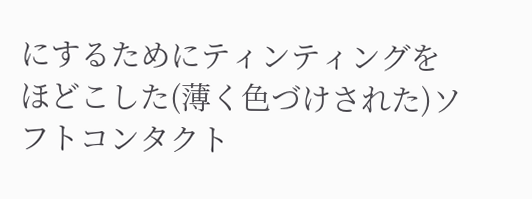にするためにティンティングをほどこした(薄く色づけされた)ソフトコンタクト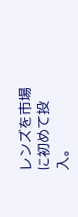レンズを市場に初めて投入。